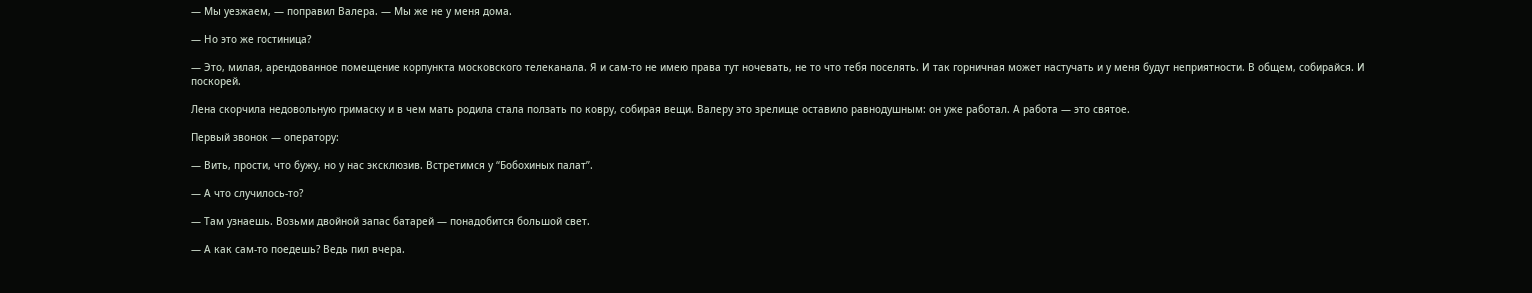— Мы уезжаем, — поправил Валера. — Мы же не у меня дома.

— Но это же гостиница?

— Это, милая, арендованное помещение корпункта московского телеканала. Я и сам-то не имею права тут ночевать, не то что тебя поселять. И так горничная может настучать и у меня будут неприятности. В общем, собирайся. И поскорей.

Лена скорчила недовольную гримаску и в чем мать родила стала ползать по ковру, собирая вещи. Валеру это зрелище оставило равнодушным: он уже работал. А работа — это святое.

Первый звонок — оператору:

— Вить, прости, что бужу, но у нас эксклюзив. Встретимся у “Бобохиных палат”.

— А что случилось-то?

— Там узнаешь. Возьми двойной запас батарей — понадобится большой свет.

— А как сам-то поедешь? Ведь пил вчера.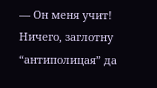— Он меня учит! Ничего, заглотну “антиполицая” да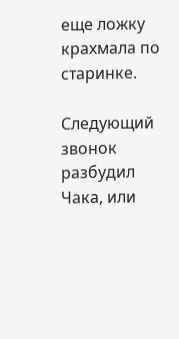еще ложку крахмала по старинке.

Следующий звонок разбудил Чака, или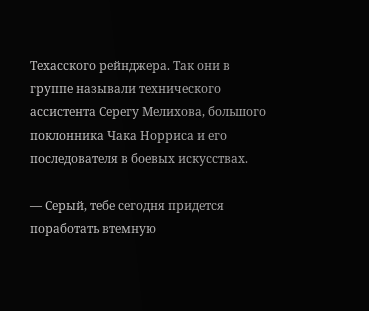Техасского рейнджера. Так они в группе называли технического ассистента Серегу Мелихова, большого поклонника Чака Норриса и его последователя в боевых искусствах.

— Серый, тебе сегодня придется поработать втемную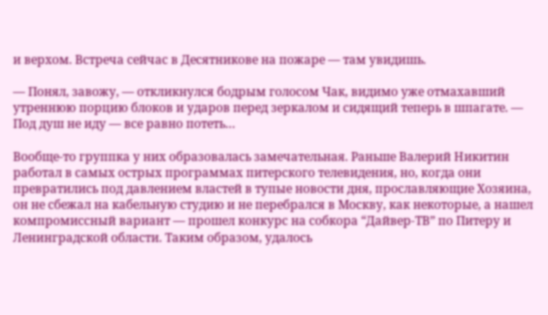и верхом. Встреча сейчас в Десятникове на пожаре — там увидишь.

— Понял, завожу, — откликнулся бодрым голосом Чак, видимо уже отмахавший утреннюю порцию блоков и ударов перед зеркалом и сидящий теперь в шпагате. — Под душ не иду — все равно потеть…

Вообще-то группка у них образовалась замечательная. Раньше Валерий Никитин работал в самых острых программах питерского телевидения, но, когда они превратились под давлением властей в тупые новости дня, прославляющие Хозяина, он не сбежал на кабельную студию и не перебрался в Москву, как некоторые, а нашел компромиссный вариант — прошел конкурс на собкора “Дайвер-ТВ” по Питеру и Ленинградской области. Таким образом, удалось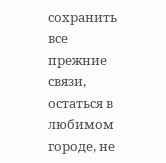сохранить все прежние связи, остаться в любимом городе, не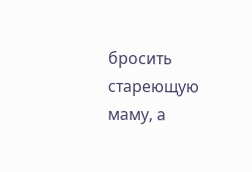бросить стареющую маму, а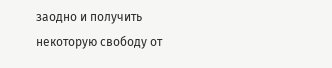заодно и получить некоторую свободу от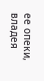ее опеки, владея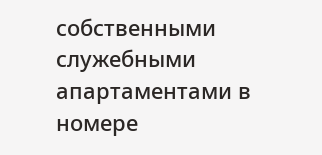собственными служебными апартаментами в номере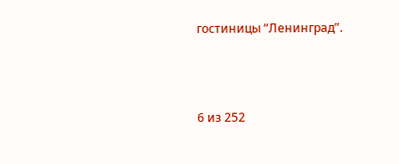гостиницы “Ленинград”.



6 из 252